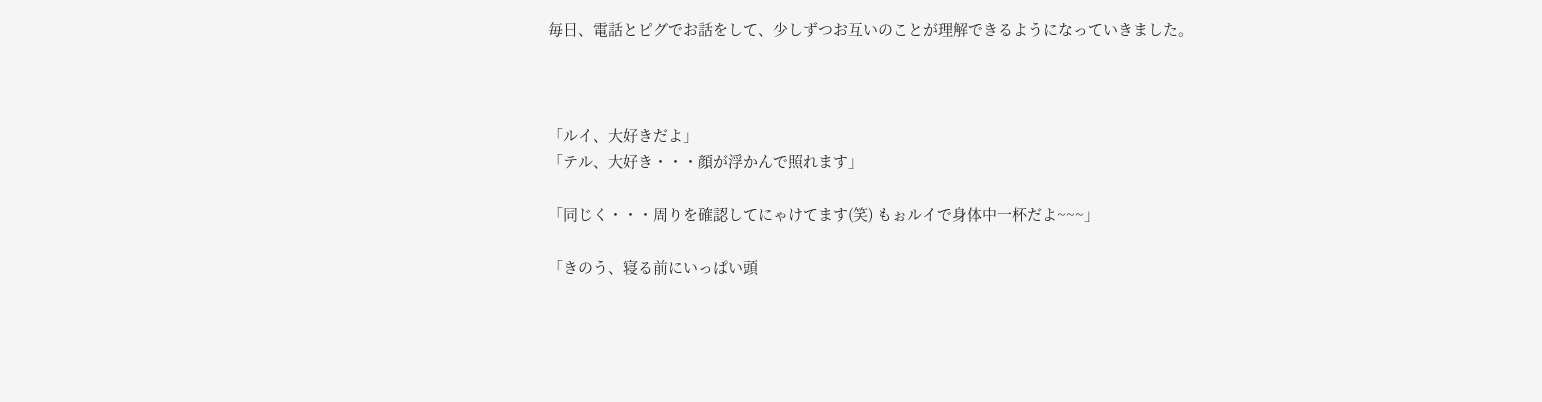毎日、電話とピグでお話をして、少しずつお互いのことが理解できるようになっていきました。



「ルイ、大好きだよ」
「テル、大好き・・・顔が浮かんで照れます」

「同じく・・・周りを確認してにゃけてます(笑) もぉルイで身体中一杯だよ~~~」

「きのう、寝る前にいっぱい頭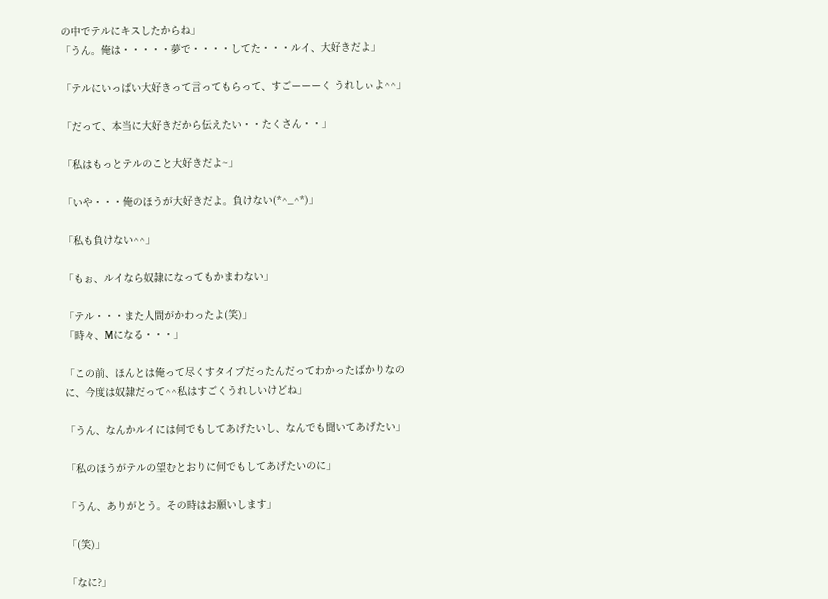の中でテルにキスしたからね」
「うん。俺は・・・・・夢で・・・・してた・・・ルイ、大好きだよ」

「テルにいっぱい大好きって言ってもらって、すごーーーく うれしぃよ^^」

「だって、本当に大好きだから伝えたい・・たくさん・・」

「私はもっとテルのこと大好きだよ~」

「いや・・・俺のほうが大好きだよ。負けない(*^_^*)」

「私も負けない^^」

「もぉ、ルイなら奴隷になってもかまわない」

「テル・・・また人間がかわったよ(笑)」
「時々、Mになる・・・」

「この前、ほんとは俺って尽くすタイプだったんだってわかったばかりなのに、今度は奴隷だって^^私はすごくうれしいけどね」

「うん、なんかルイには何でもしてあげたいし、なんでも聞いてあげたい」

「私のほうがテルの望むとおりに何でもしてあげたいのに」

「うん、ありがとう。その時はお願いします」

「(笑)」

「なに?」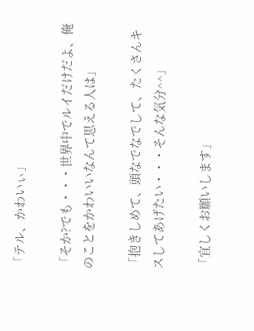「テル、かわいぃ」

「そか?でも・・・世界中でルイだけだよ、俺のことをかわいいなんて思える人は」

「抱きしめて、頭なでなでして、たくさんキスしてあげたい・・・そんな気分^^」

「宜しくお願いします」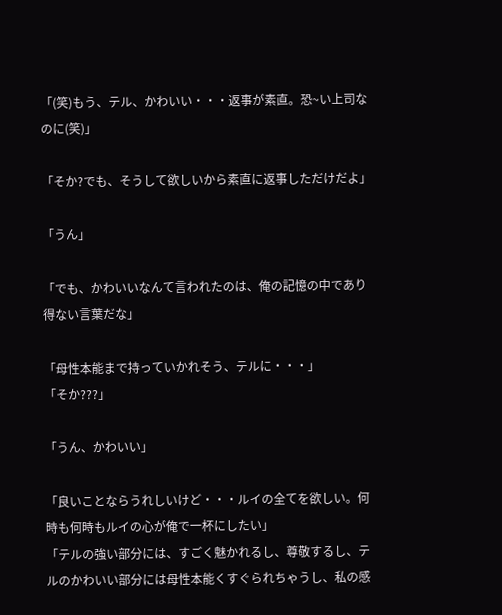「(笑)もう、テル、かわいい・・・返事が素直。恐~い上司なのに(笑)」

「そか?でも、そうして欲しいから素直に返事しただけだよ」

「うん」

「でも、かわいいなんて言われたのは、俺の記憶の中であり得ない言葉だな」

「母性本能まで持っていかれそう、テルに・・・」
「そか???」

「うん、かわいい」

「良いことならうれしいけど・・・ルイの全てを欲しい。何時も何時もルイの心が俺で一杯にしたい」
「テルの強い部分には、すごく魅かれるし、尊敬するし、テルのかわいい部分には母性本能くすぐられちゃうし、私の感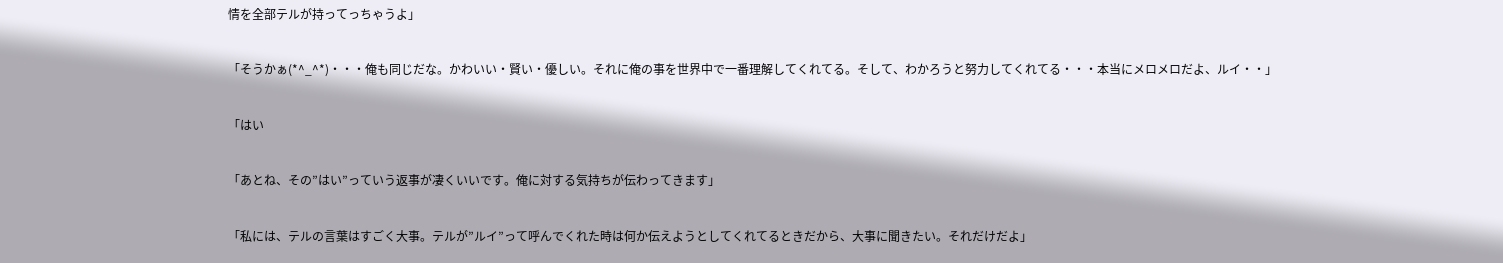情を全部テルが持ってっちゃうよ」

「そうかぁ(*^_^*)・・・俺も同じだな。かわいい・賢い・優しい。それに俺の事を世界中で一番理解してくれてる。そして、わかろうと努力してくれてる・・・本当にメロメロだよ、ルイ・・」

「はい

「あとね、その”はい”っていう返事が凄くいいです。俺に対する気持ちが伝わってきます」

「私には、テルの言葉はすごく大事。テルが”ルイ”って呼んでくれた時は何か伝えようとしてくれてるときだから、大事に聞きたい。それだけだよ」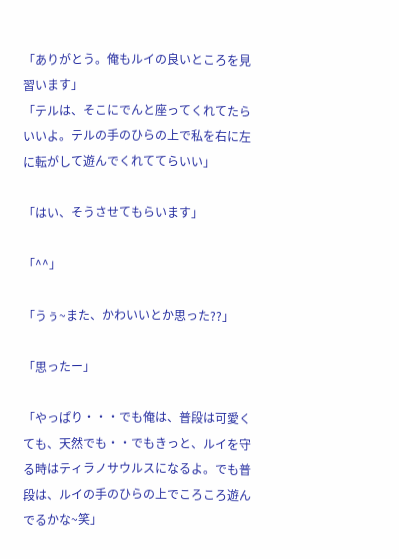「ありがとう。俺もルイの良いところを見習います」
「テルは、そこにでんと座ってくれてたらいいよ。テルの手のひらの上で私を右に左に転がして遊んでくれててらいい」

「はい、そうさせてもらいます」

「^^」

「うぅ~また、かわいいとか思った??」

「思ったー」

「やっぱり・・・でも俺は、普段は可愛くても、天然でも・・でもきっと、ルイを守る時はティラノサウルスになるよ。でも普段は、ルイの手のひらの上でころころ遊んでるかな~笑」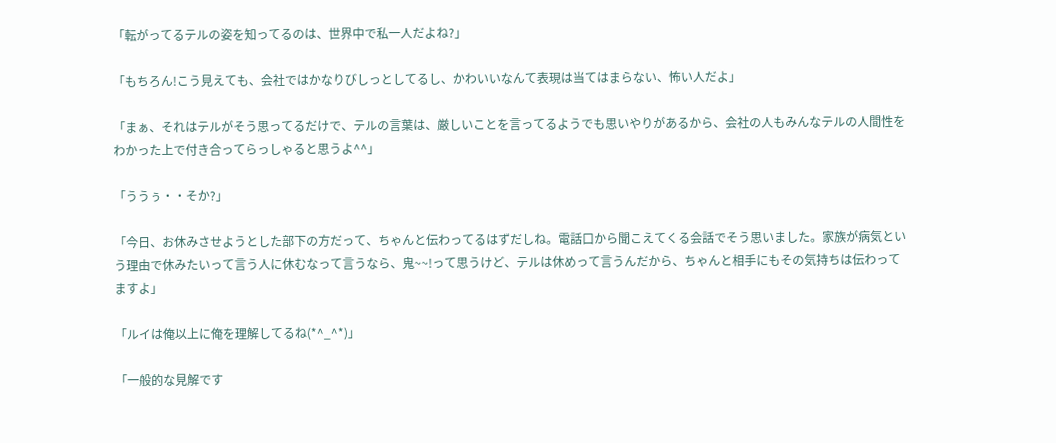「転がってるテルの姿を知ってるのは、世界中で私一人だよね?」

「もちろん!こう見えても、会社ではかなりびしっとしてるし、かわいいなんて表現は当てはまらない、怖い人だよ」

「まぁ、それはテルがそう思ってるだけで、テルの言葉は、厳しいことを言ってるようでも思いやりがあるから、会社の人もみんなテルの人間性をわかった上で付き合ってらっしゃると思うよ^^」

「ううぅ・・そか?」

「今日、お休みさせようとした部下の方だって、ちゃんと伝わってるはずだしね。電話口から聞こえてくる会話でそう思いました。家族が病気という理由で休みたいって言う人に休むなって言うなら、鬼~~!って思うけど、テルは休めって言うんだから、ちゃんと相手にもその気持ちは伝わってますよ」

「ルイは俺以上に俺を理解してるね(*^_^*)」

「一般的な見解です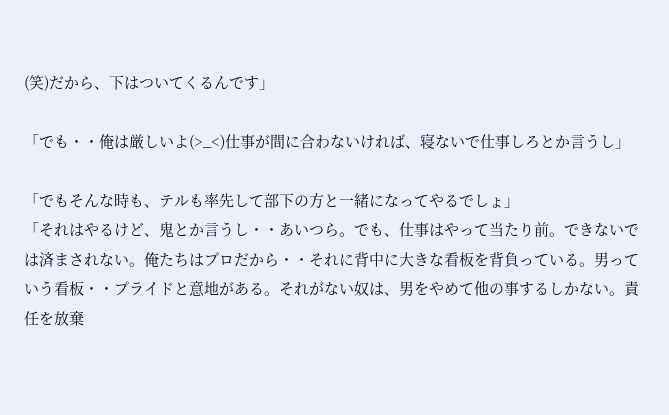(笑)だから、下はついてくるんです」

「でも・・俺は厳しいよ(>_<)仕事が間に合わないければ、寝ないで仕事しろとか言うし」

「でもそんな時も、テルも率先して部下の方と一緒になってやるでしょ」
「それはやるけど、鬼とか言うし・・あいつら。でも、仕事はやって当たり前。できないでは済まされない。俺たちはプロだから・・それに背中に大きな看板を背負っている。男っていう看板・・プライドと意地がある。それがない奴は、男をやめて他の事するしかない。責任を放棄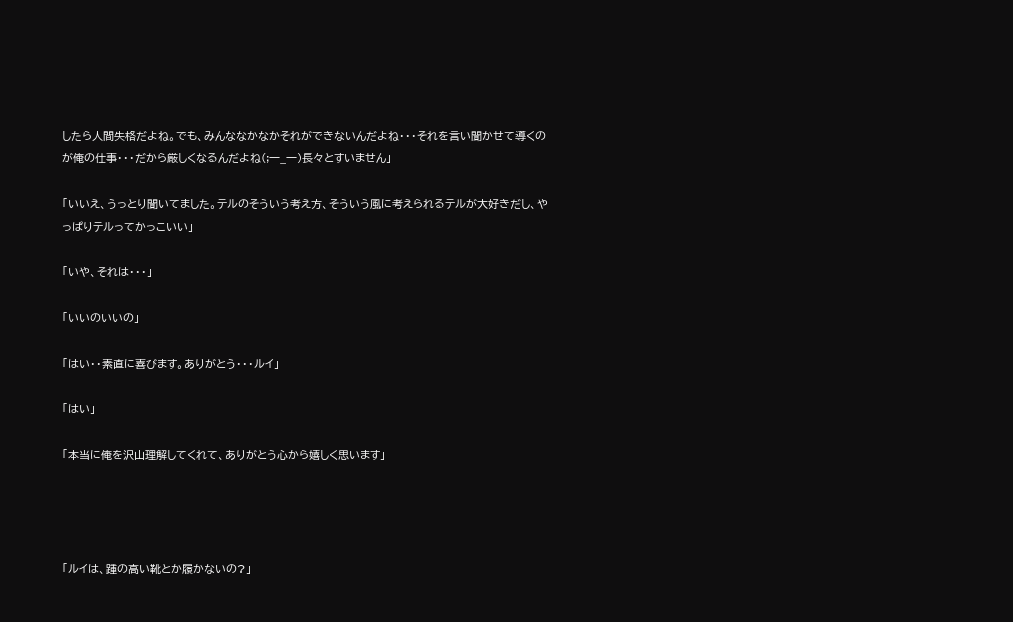したら人間失格だよね。でも、みんななかなかそれができないんだよね・・・それを言い聞かせて導くのが俺の仕事・・・だから厳しくなるんだよね(;一_一)長々とすいません」

「いいえ、うっとり聞いてました。テルのそういう考え方、そういう風に考えられるテルが大好きだし、やっぱりテルってかっこいい」

「いや、それは・・・」

「いいのいいの」

「はい・・素直に喜びます。ありがとう・・・ルイ」

「はい」

「本当に俺を沢山理解してくれて、ありがとう心から嬉しく思います」




「ルイは、踵の高い靴とか履かないの?」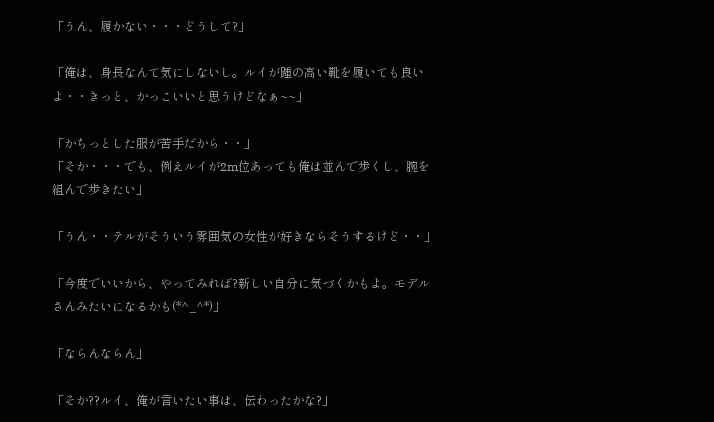「うん、履かない・・・どうして?」

「俺は、身長なんて気にしないし。ルイが踵の高い靴を履いても良いよ・・きっと、かっこいいと思うけどなぁ~~」

「かちっとした服が苦手だから・・」
「そか・・・でも、例えルイが2m位あっても俺は並んで歩くし、腕を組んで歩きたい」

「うん・・テルがそういう雰囲気の女性が好きならそうするけど・・」

「今度でいいから、やってみれば?新しい自分に気づくかもよ。モデルさんみたいになるかも(*^_^*)」

「ならんならん」

「そか??ルイ、俺が言いたい事は、伝わったかな?」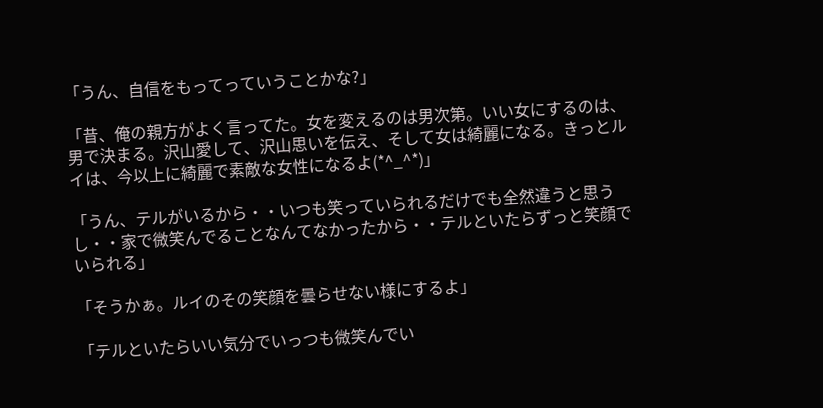「うん、自信をもってっていうことかな?」

「昔、俺の親方がよく言ってた。女を変えるのは男次第。いい女にするのは、男で決まる。沢山愛して、沢山思いを伝え、そして女は綺麗になる。きっとルイは、今以上に綺麗で素敵な女性になるよ(*^_^*)」

「うん、テルがいるから・・いつも笑っていられるだけでも全然違うと思うし・・家で微笑んでることなんてなかったから・・テルといたらずっと笑顔でいられる」

「そうかぁ。ルイのその笑顔を曇らせない様にするよ」

「テルといたらいい気分でいっつも微笑んでい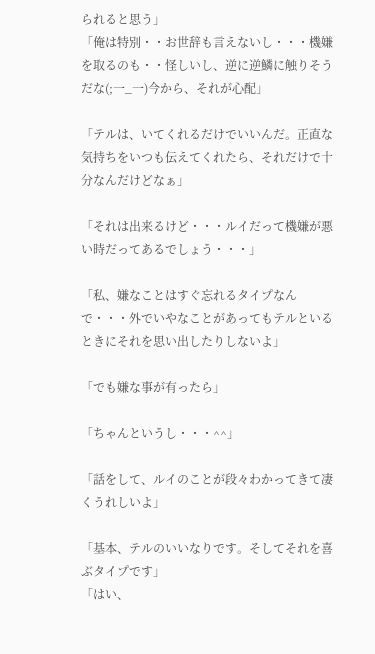られると思う」
「俺は特別・・お世辞も言えないし・・・機嫌を取るのも・・怪しいし、逆に逆鱗に触りそうだな(;一_一)今から、それが心配」

「テルは、いてくれるだけでいいんだ。正直な気持ちをいつも伝えてくれたら、それだけで十分なんだけどなぁ」

「それは出来るけど・・・ルイだって機嫌が悪い時だってあるでしょう・・・」

「私、嫌なことはすぐ忘れるタイプなんで・・・外でいやなことがあってもテルといるときにそれを思い出したりしないよ」

「でも嫌な事が有ったら」

「ちゃんというし・・・^^」

「話をして、ルイのことが段々わかってきて凄くうれしいよ」

「基本、テルのいいなりです。そしてそれを喜ぶタイプです」
「はい、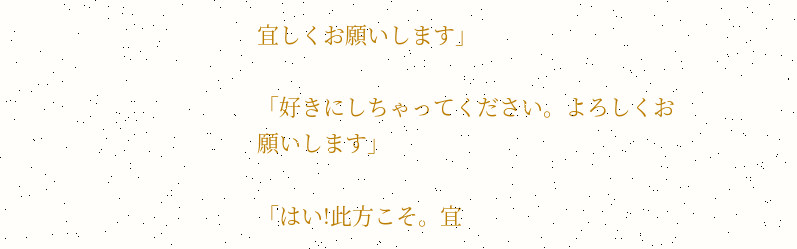宜しくお願いします」

「好きにしちゃってください。よろしくお願いします」

「はい!此方こそ。宜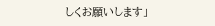しくお願いします」